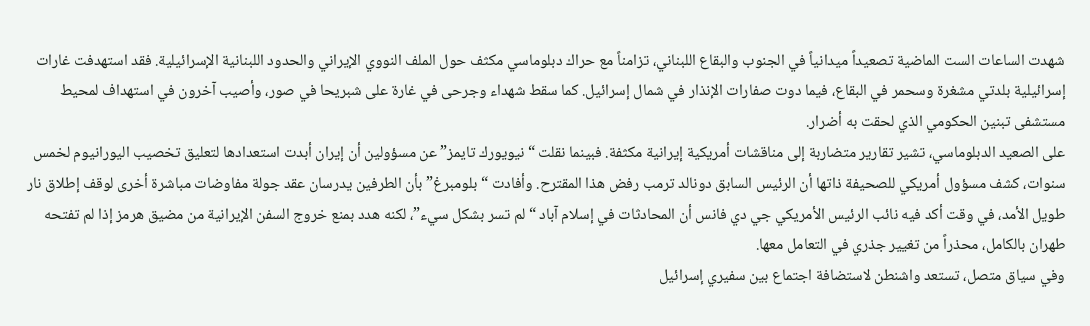شهدت الساعات الست الماضية تصعيداً ميدانياً في الجنوب والبقاع اللبناني، تزامناً مع حراك دبلوماسي مكثف حول الملف النووي الإيراني والحدود اللبنانية الإسرائيلية. فقد استهدفت غارات إسرائيلية بلدتي مشغرة وسحمر في البقاع، فيما دوت صفارات الإنذار في شمال إسرائيل. كما سقط شهداء وجرحى في غارة على شبريحا في صور، وأصيب آخرون في استهداف لمحيط مستشفى تبنين الحكومي الذي لحقت به أضرار.
على الصعيد الدبلوماسي، تشير تقارير متضاربة إلى مناقشات أمريكية إيرانية مكثفة. فبينما نقلت “نيويورك تايمز” عن مسؤولين أن إيران أبدت استعدادها لتعليق تخصيب اليورانيوم لخمس سنوات، كشف مسؤول أمريكي للصحيفة ذاتها أن الرئيس السابق دونالد ترمب رفض هذا المقترح. وأفادت “بلومبرغ” بأن الطرفين يدرسان عقد جولة مفاوضات مباشرة أخرى لوقف إطلاق نار طويل الأمد، في وقت أكد فيه نائب الرئيس الأمريكي جي دي فانس أن المحادثات في إسلام آباد “لم تسر بشكل سيء”، لكنه هدد بمنع خروج السفن الإيرانية من مضيق هرمز إذا لم تفتحه طهران بالكامل، محذراً من تغيير جذري في التعامل معها.
وفي سياق متصل، تستعد واشنطن لاستضافة اجتماع بين سفيري إسرائيل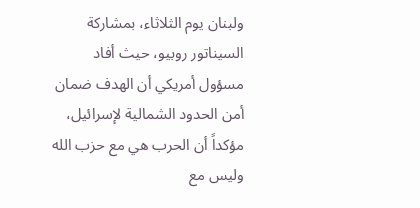ولبنان يوم الثلاثاء، بمشاركة السيناتور روبيو، حيث أفاد مسؤول أمريكي أن الهدف ضمان أمن الحدود الشمالية لإسرائيل، مؤكداً أن الحرب هي مع حزب الله وليس مع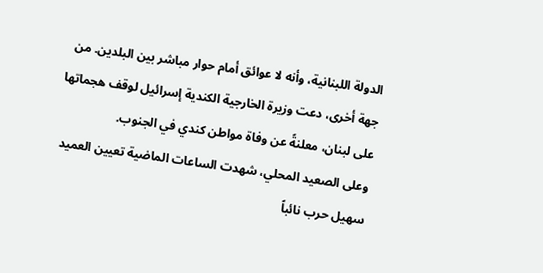الدولة اللبنانية، وأنه لا عوائق أمام حوار مباشر بين البلدين. من جهة أخرى، دعت وزيرة الخارجية الكندية إسرائيل لوقف هجماتها على لبنان، معلنةً عن وفاة مواطن كندي في الجنوب.
وعلى الصعيد المحلي، شهدت الساعات الماضية تعيين العميد سهيل حرب نائباً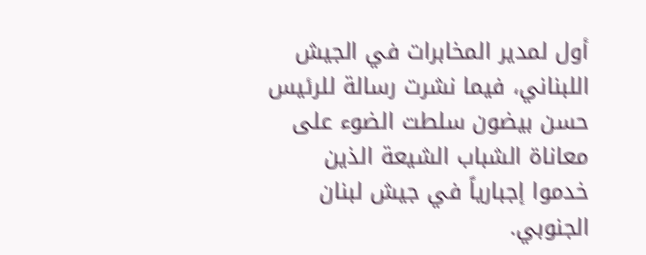أول لمدير المخابرات في الجيش اللبناني، فيما نشرت رسالة للرئيس حسن بيضون سلطت الضوء على معاناة الشباب الشيعة الذين خدموا إجبارياً في جيش لبنان الجنوبي.